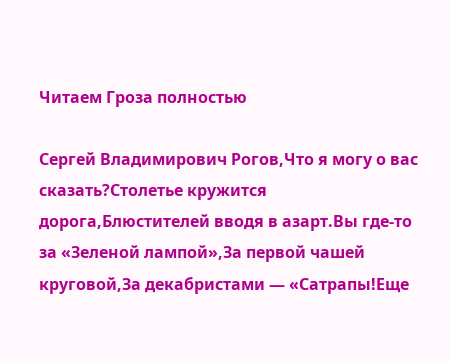Читаем Гроза полностью

Сергей Владимирович Рогов,Что я могу о вас сказать?Столетье кружится дорога,Блюстителей вводя в азарт.Вы где-то за «Зеленой лампой»,За первой чашей круговой,За декабристами — «Сатрапы!Еще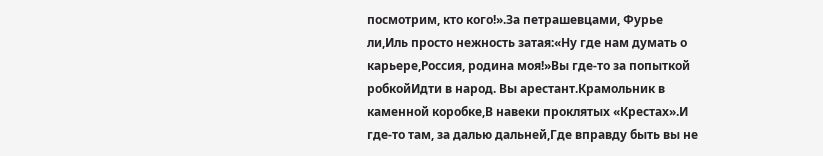посмотрим, кто кого!».За петрашевцами, Фурье ли,Иль просто нежность затая:«Ну где нам думать о карьере,Россия, родина моя!»Вы где-то за попыткой робкойИдти в народ. Вы арестант.Крамольник в каменной коробке,В навеки проклятых «Крестах».И где-то там, за далью дальней,Где вправду быть вы не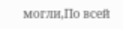могли,По всей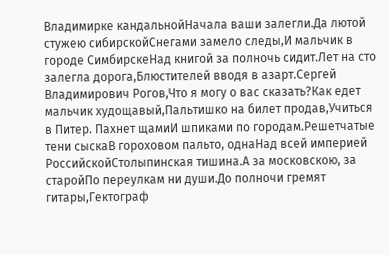Владимирке кандальнойНачала ваши залегли.Да лютой стужею сибирскойСнегами замело следы,И мальчик в городе СимбирскеНад книгой за полночь сидит.Лет на сто залегла дорога,Блюстителей вводя в азарт.Сергей Владимирович Рогов,Что я могу о вас сказать?Как едет мальчик худощавый,Пальтишко на билет продав,Учиться в Питер. Пахнет щамиИ шпиками по городам.Решетчатые тени сыскаВ гороховом пальто, однаНад всей империей РоссийскойСтолыпинская тишина.А за московскою, за старойПо переулкам ни души.До полночи гремят гитары,Гектограф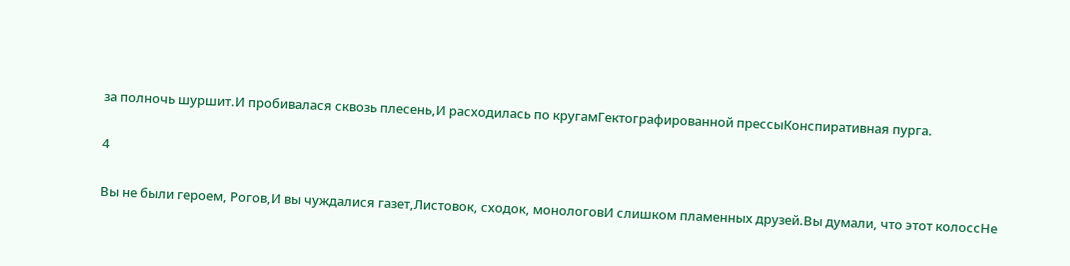за полночь шуршит.И пробивалася сквозь плесень,И расходилась по кругамГектографированной прессыКонспиративная пурга.

4

Вы не были героем, Рогов,И вы чуждалися газет,Листовок, сходок, монологовИ слишком пламенных друзей.Вы думали, что этот колоссНе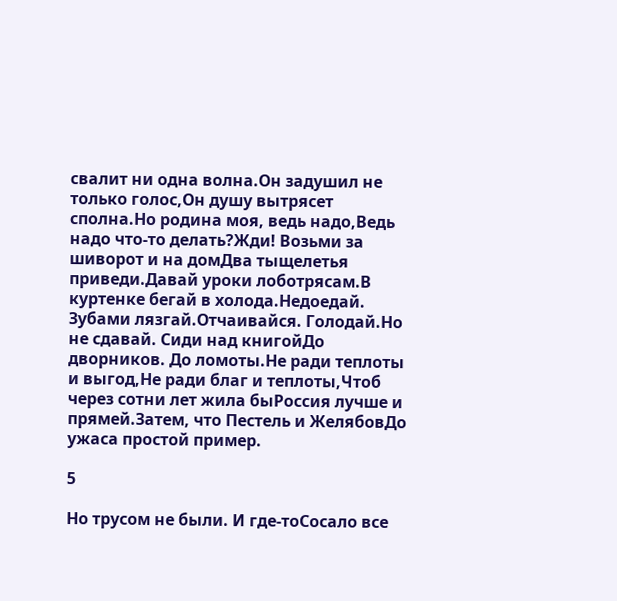свалит ни одна волна.Он задушил не только голос,Он душу вытрясет сполна.Но родина моя, ведь надо,Ведь надо что-то делать?Жди! Возьми за шиворот и на домДва тыщелетья приведи.Давай уроки лоботрясам.В куртенке бегай в холода.Недоедай. Зубами лязгай.Отчаивайся. Голодай.Но не сдавай. Сиди над книгойДо дворников. До ломоты.Не ради теплоты и выгод,Не ради благ и теплоты,Чтоб через сотни лет жила быРоссия лучше и прямей.Затем, что Пестель и ЖелябовДо ужаса простой пример.

5

Но трусом не были. И где-тоСосало все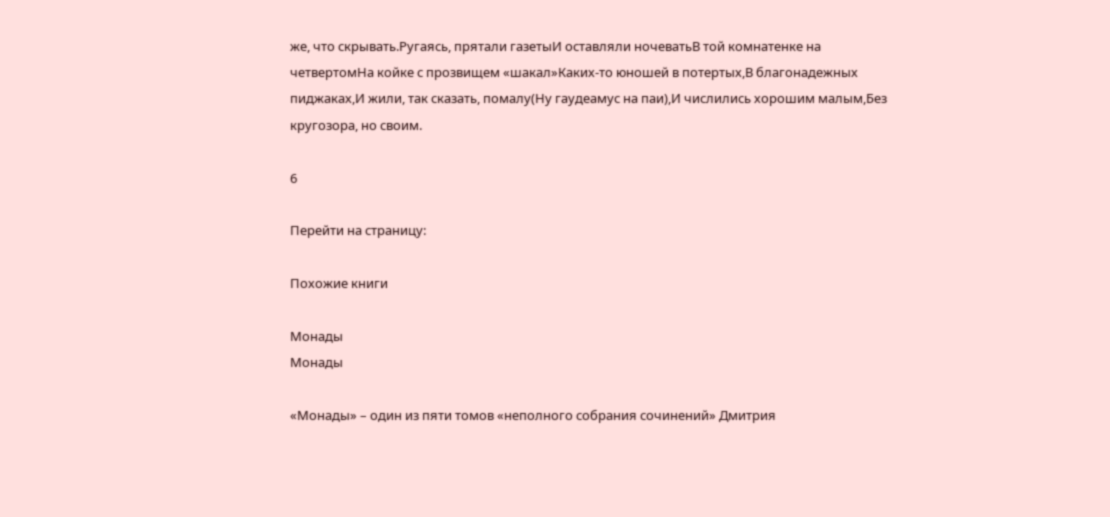же, что скрывать.Ругаясь, прятали газетыИ оставляли ночеватьВ той комнатенке на четвертомНа койке с прозвищем «шакал»Каких-то юношей в потертых,В благонадежных пиджаках,И жили, так сказать, помалу(Ну гаудеамус на паи),И числились хорошим малым,Без кругозора, но своим.

6

Перейти на страницу:

Похожие книги

Монады
Монады

«Монады» – один из пяти томов «неполного собрания сочинений» Дмитрия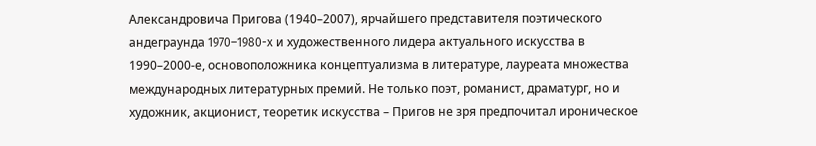Александровича Пригова (1940–2007), ярчайшего представителя поэтического андеграунда 1970–1980-x и художественного лидера актуального искусства в 1990–2000-е, основоположника концептуализма в литературе, лауреата множества международных литературных премий. Не только поэт, романист, драматург, но и художник, акционист, теоретик искусства – Пригов не зря предпочитал ироническое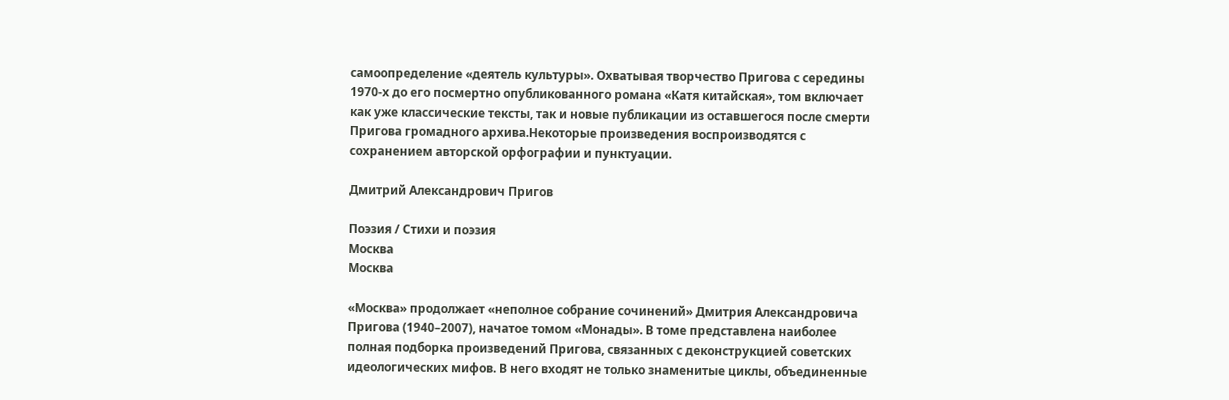самоопределение «деятель культуры». Охватывая творчество Пригова с середины 1970-х до его посмертно опубликованного романа «Катя китайская», том включает как уже классические тексты, так и новые публикации из оставшегося после смерти Пригова громадного архива.Некоторые произведения воспроизводятся с сохранением авторской орфографии и пунктуации.

Дмитрий Александрович Пригов

Поэзия / Стихи и поэзия
Москва
Москва

«Москва» продолжает «неполное собрание сочинений» Дмитрия Александровича Пригова (1940–2007), начатое томом «Монады». В томе представлена наиболее полная подборка произведений Пригова, связанных с деконструкцией советских идеологических мифов. В него входят не только знаменитые циклы, объединенные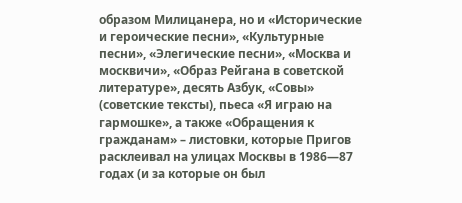образом Милицанера, но и «Исторические и героические песни», «Культурные песни», «Элегические песни», «Москва и москвичи», «Образ Рейгана в советской литературе», десять Азбук, «Совы» (советские тексты), пьеса «Я играю на гармошке», а также «Обращения к гражданам» – листовки, которые Пригов расклеивал на улицах Москвы в 1986—87 годах (и за которые он был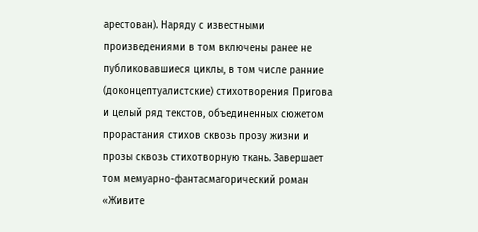арестован). Наряду с известными произведениями в том включены ранее не публиковавшиеся циклы, в том числе ранние (доконцептуалистские) стихотворения Пригова и целый ряд текстов, объединенных сюжетом прорастания стихов сквозь прозу жизни и прозы сквозь стихотворную ткань. Завершает том мемуарно-фантасмагорический роман «Живите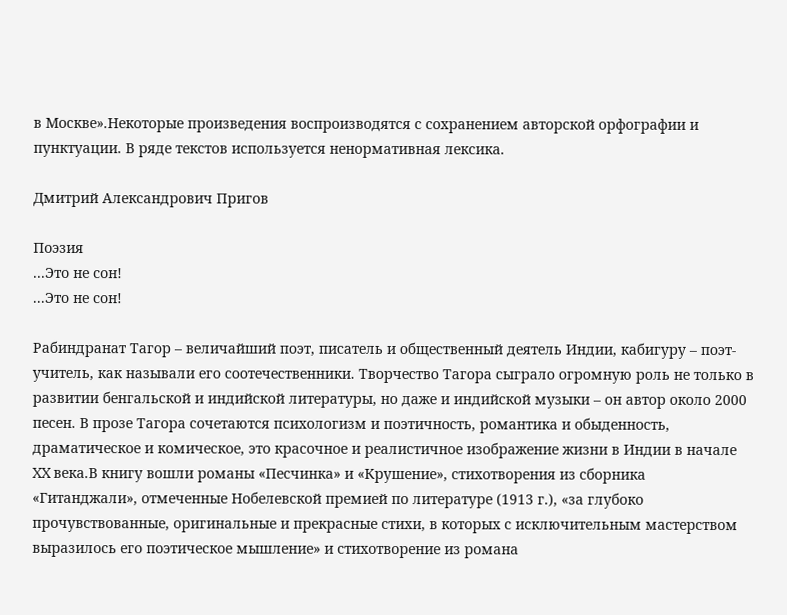в Москве».Некоторые произведения воспроизводятся с сохранением авторской орфографии и пунктуации. В ряде текстов используется ненормативная лексика.

Дмитрий Александрович Пригов

Поэзия
...Это не сон!
...Это не сон!

Рабиндранат Тагор – величайший поэт, писатель и общественный деятель Индии, кабигуру – поэт-учитель, как называли его соотечественники. Творчество Тагора сыграло огромную роль не только в развитии бенгальской и индийской литературы, но даже и индийской музыки – он автор около 2000 песен. В прозе Тагора сочетаются психологизм и поэтичность, романтика и обыденность, драматическое и комическое, это красочное и реалистичное изображение жизни в Индии в начале XX века.В книгу вошли романы «Песчинка» и «Крушение», стихотворения из сборника «Гитанджали», отмеченные Нобелевской премией по литературе (1913 г.), «за глубоко прочувствованные, оригинальные и прекрасные стихи, в которых с исключительным мастерством выразилось его поэтическое мышление» и стихотворение из романа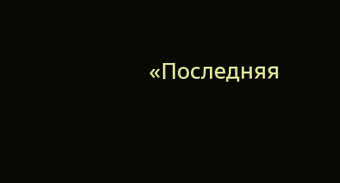«Последняя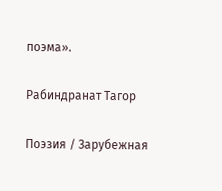поэма».

Рабиндранат Тагор

Поэзия / Зарубежная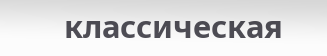классическая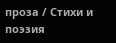проза / Стихи и поэзия